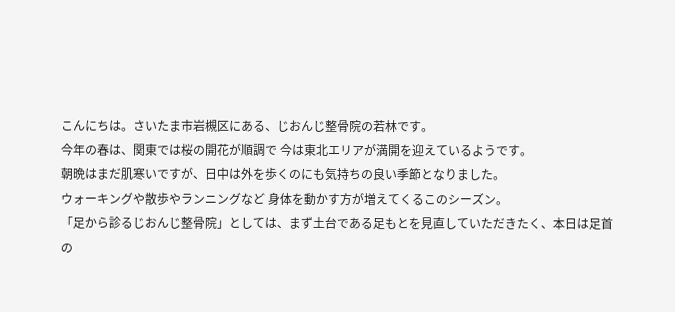こんにちは。さいたま市岩槻区にある、じおんじ整骨院の若林です。
今年の春は、関東では桜の開花が順調で 今は東北エリアが満開を迎えているようです。
朝晩はまだ肌寒いですが、日中は外を歩くのにも気持ちの良い季節となりました。
ウォーキングや散歩やランニングなど 身体を動かす方が増えてくるこのシーズン。
「足から診るじおんじ整骨院」としては、まず土台である足もとを見直していただきたく、本日は足首の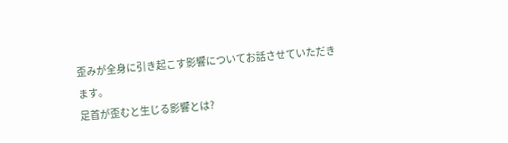歪みが全身に引き起こす影響についてお話させていただきます。
足首が歪むと生じる影響とは?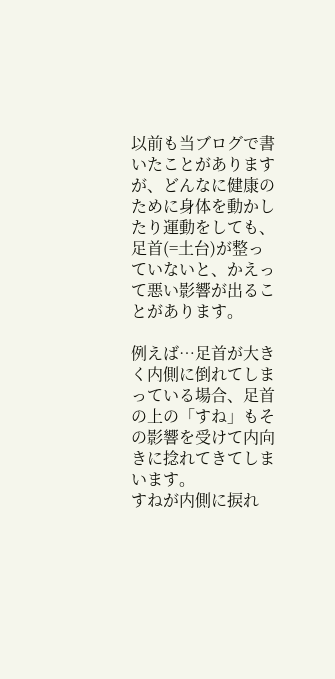以前も当ブログで書いたことがありますが、どんなに健康のために身体を動かしたり運動をしても、足首(=土台)が整っていないと、かえって悪い影響が出ることがあります。

例えば…足首が大きく内側に倒れてしまっている場合、足首の上の「すね」もその影響を受けて内向きに捻れてきてしまいます。
すねが内側に捩れ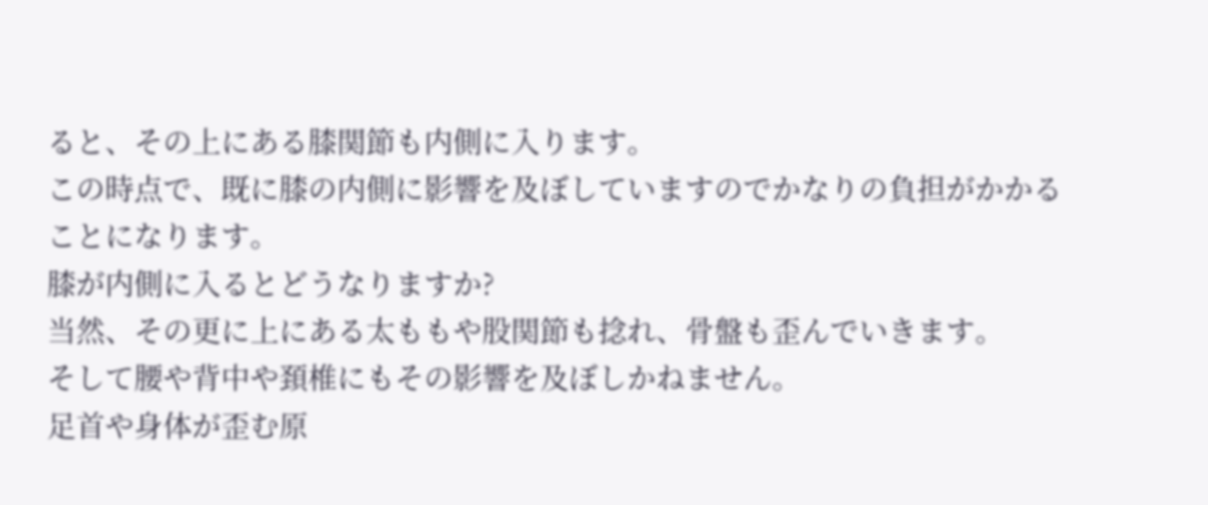ると、その上にある膝関節も内側に入ります。
この時点で、既に膝の内側に影響を及ぼしていますのでかなりの負担がかかることになります。
膝が内側に入るとどうなりますか?
当然、その更に上にある太ももや股関節も捻れ、骨盤も歪んでいきます。
そして腰や背中や頚椎にもその影響を及ぼしかねません。
足首や身体が歪む原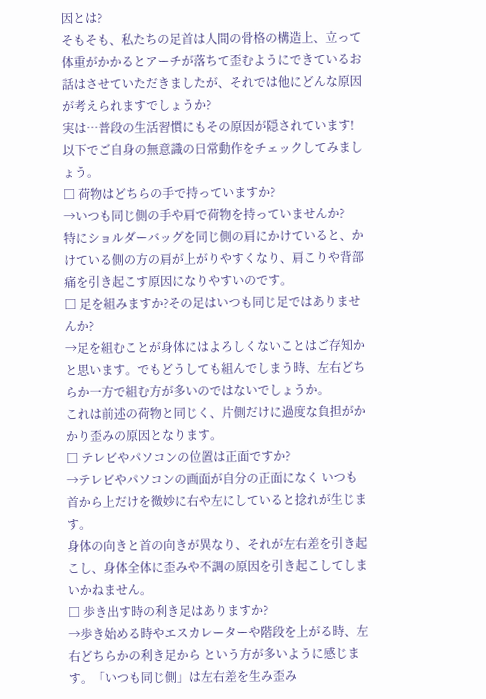因とは?
そもそも、私たちの足首は人間の骨格の構造上、立って体重がかかるとアーチが落ちて歪むようにできているお話はさせていただきましたが、それでは他にどんな原因が考えられますでしょうか?
実は…普段の生活習慣にもその原因が隠されています!
以下でご自身の無意識の日常動作をチェックしてみましょう。
□ 荷物はどちらの手で持っていますか?
→いつも同じ側の手や肩で荷物を持っていませんか?
特にショルダーバッグを同じ側の肩にかけていると、かけている側の方の肩が上がりやすくなり、肩こりや背部痛を引き起こす原因になりやすいのです。
□ 足を組みますか?その足はいつも同じ足ではありませんか?
→足を組むことが身体にはよろしくないことはご存知かと思います。でもどうしても組んでしまう時、左右どちらか一方で組む方が多いのではないでしょうか。
これは前述の荷物と同じく、片側だけに過度な負担がかかり歪みの原因となります。
□ テレビやパソコンの位置は正面ですか?
→テレビやパソコンの画面が自分の正面になく いつも首から上だけを微妙に右や左にしていると捻れが生じます。
身体の向きと首の向きが異なり、それが左右差を引き起こし、身体全体に歪みや不調の原因を引き起こしてしまいかねません。
□ 歩き出す時の利き足はありますか?
→歩き始める時やエスカレーターや階段を上がる時、左右どちらかの利き足から という方が多いように感じます。「いつも同じ側」は左右差を生み歪み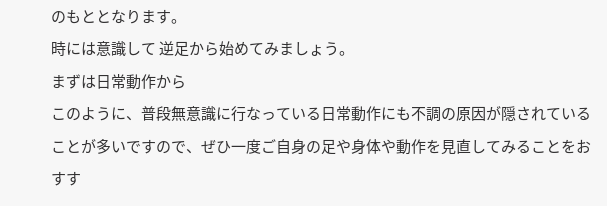のもととなります。
時には意識して 逆足から始めてみましょう。
まずは日常動作から
このように、普段無意識に行なっている日常動作にも不調の原因が隠されていることが多いですので、ぜひ一度ご自身の足や身体や動作を見直してみることをおすす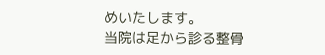めいたします。
当院は足から診る整骨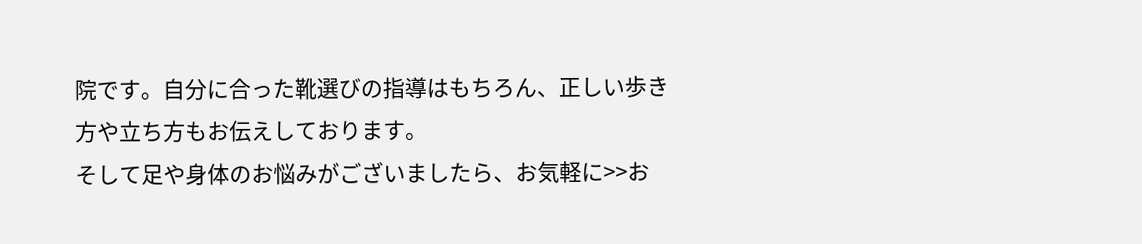院です。自分に合った靴選びの指導はもちろん、正しい歩き方や立ち方もお伝えしております。
そして足や身体のお悩みがございましたら、お気軽に>>お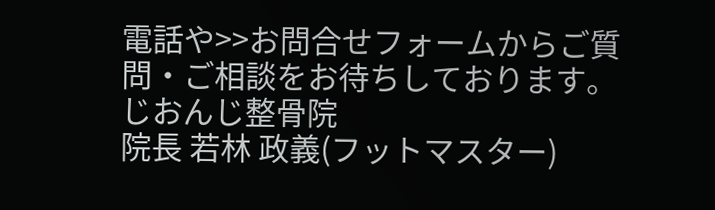電話や>>お問合せフォームからご質問・ご相談をお待ちしております。
じおんじ整骨院
院長 若林 政義(フットマスター)